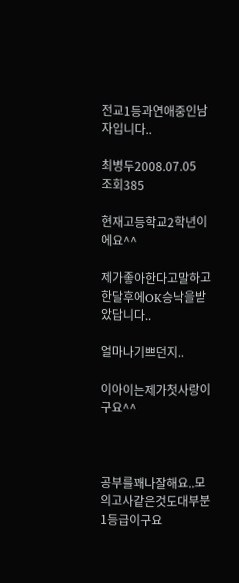전교1등과연애중인남자입니다..

최병두2008.07.05
조회385

현재고등학교2학년이에요^^

제가좋아한다고말하고한달후에OK승낙을받았답니다..

얼마나기쁘던지..

이아이는제가첫사랑이구요^^



공부를꽤나잘해요..모의고사같은것도대부분1등급이구요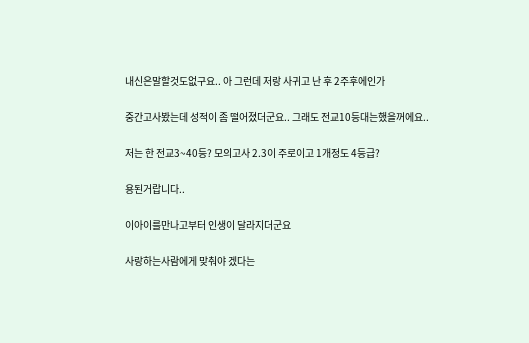내신은말할것도없구요.. 아 그런데 저랑 사귀고 난 후 2주후에인가

중간고사봤는데 성적이 좀 떨어졌더군요.. 그래도 전교10등대는했을꺼에요..

저는 한 전교3~40등? 모의고사 2.3이 주로이고 1개정도 4등급?

용된거랍니다..

이아이를만나고부터 인생이 달라지더군요

사랑하는사람에게 맞춰야 겠다는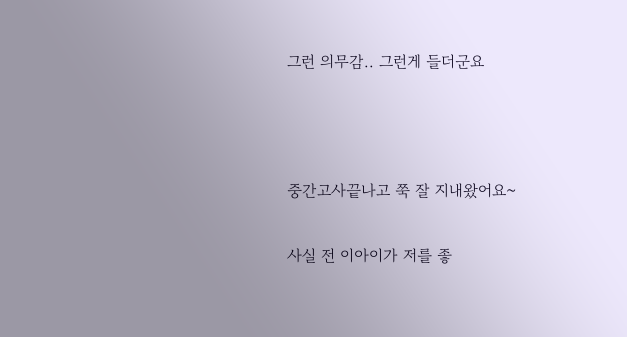그런 의무감.. 그런게 들더군요



중간고사끝나고 쭉 잘 지내왔어요~

사실 전 이아이가 저를 좋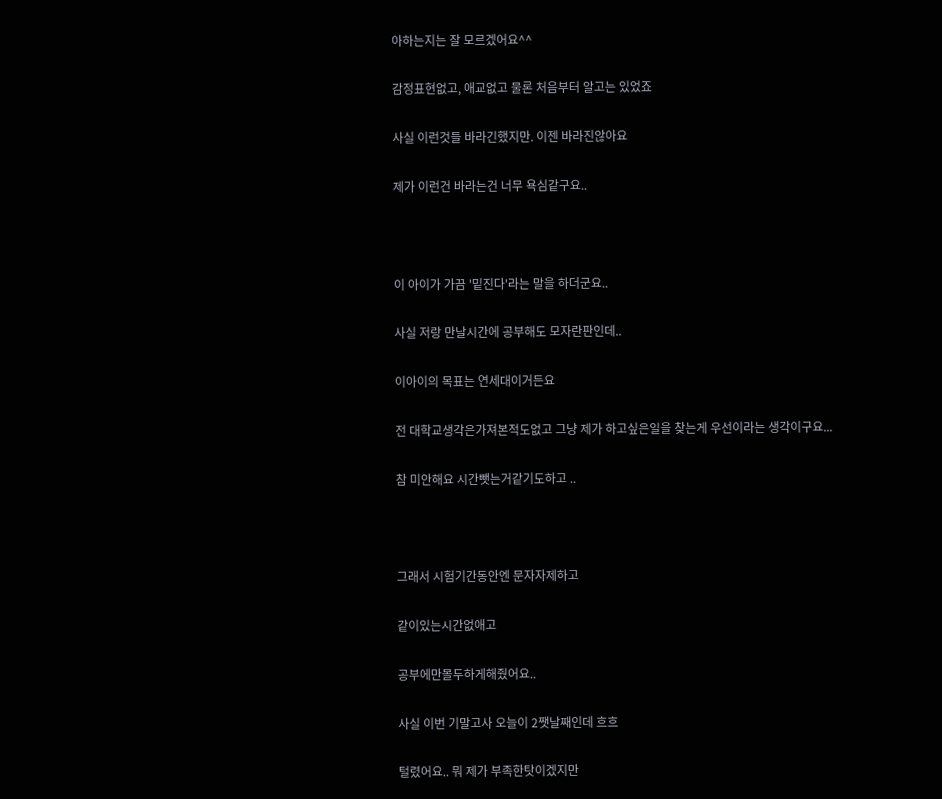아하는지는 잘 모르겠어요^^

감정표현없고, 애교없고 물론 처음부터 알고는 있었죠

사실 이런것들 바라긴했지만. 이젠 바라진않아요

제가 이런건 바라는건 너무 욕심같구요..



이 아이가 가끔 '밑진다'라는 말을 하더군요..

사실 저랑 만날시간에 공부해도 모자란판인데..

이아이의 목표는 연세대이거든요

전 대학교생각은가져본적도없고 그냥 제가 하고싶은일을 찾는게 우선이라는 생각이구요...

참 미안해요 시간뺏는거같기도하고 ..



그래서 시험기간동안엔 문자자제하고

같이있는시간없애고

공부에만몰두하게해줬어요..

사실 이번 기말고사 오늘이 2쨋날째인데 흐흐

털렸어요.. 뭐 제가 부족한탓이겠지만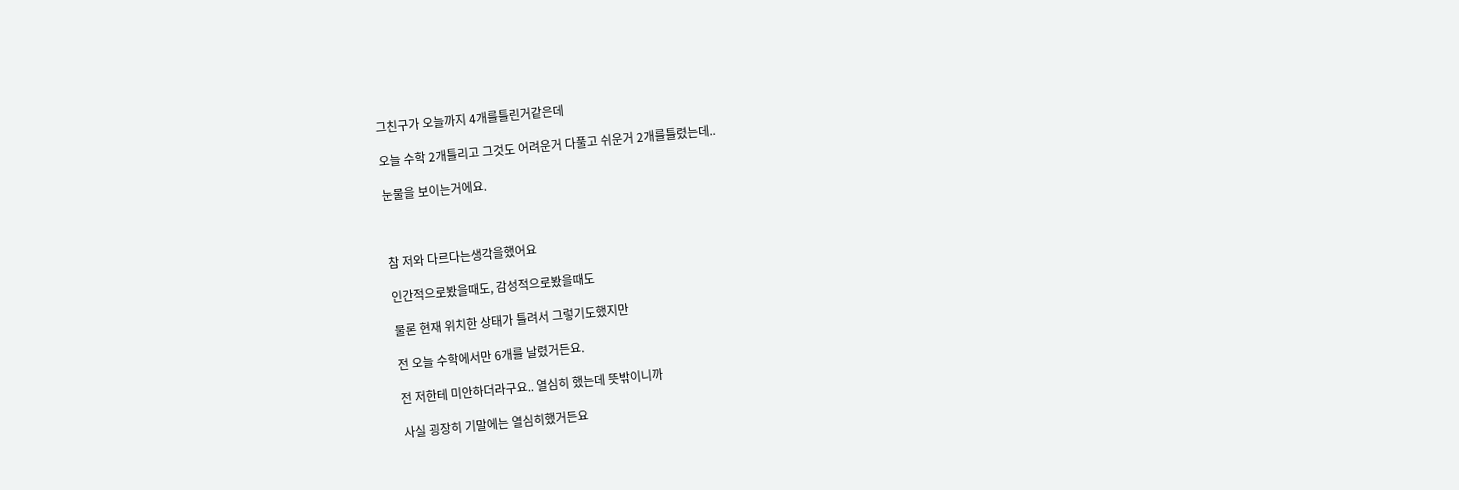그친구가 오늘까지 4개를틀린거같은데

오늘 수학 2개틀리고 그것도 어려운거 다풀고 쉬운거 2개를틀렸는데..

눈물을 보이는거에요.



참 저와 다르다는생각을했어요

인간적으로봤을때도, 감성적으로봤을때도

물론 현재 위치한 상태가 틀려서 그렇기도했지만

전 오늘 수학에서만 6개를 날렸거든요.

전 저한테 미안하더라구요.. 열심히 했는데 뜻밖이니까

사실 굉장히 기말에는 열심히했거든요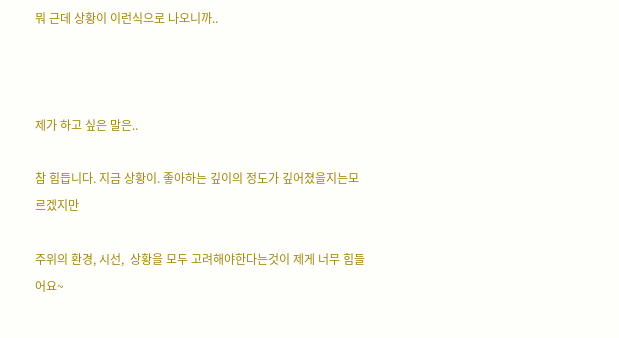뭐 근데 상황이 이런식으로 나오니까..



제가 하고 싶은 말은..

참 힘듭니다. 지금 상황이. 좋아하는 깊이의 정도가 깊어졌을지는모르겠지만

주위의 환경, 시선,  상황을 모두 고려해야한다는것이 제게 너무 힘들어요~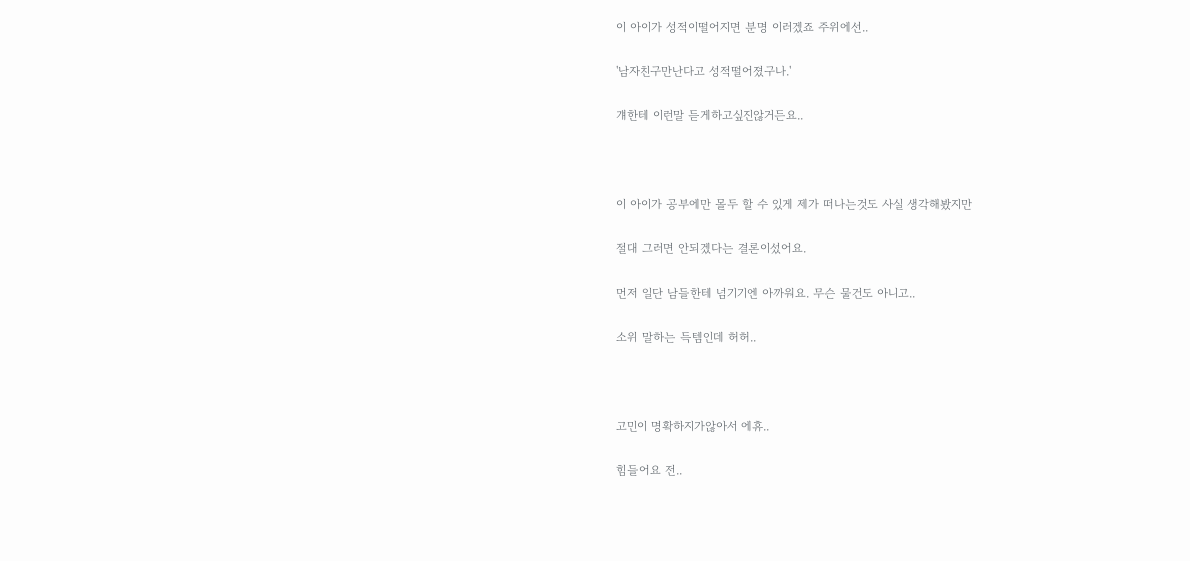이 아이가 성적이떨어지면 분명 이러겠죠 주위에선..

'남자친구만난다고 성적떨어졌구나.'

걔한테 이런말 듣게하고싶진않거든요..



이 아이가 공부에만 몰두 할 수 있게 제가 떠나는것도 사실 생각해봤지만

절대 그러면 안되겠다는 결론이섰어요.

먼저 일단 남들한테 넘기기엔 아까워요. 무슨 물건도 아니고..

소위 말하는 득템인데 허허..



고민이 명확하지가않아서 에휴..

힘들어요 전..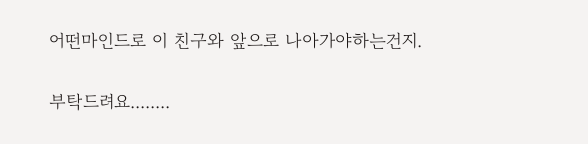어떤마인드로 이 친구와 앞으로 나아가야하는건지.

부탁드려요........